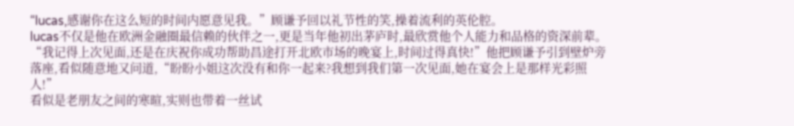“lucas,感谢你在这么短的时间内愿意见我。”顾谦予回以礼节性的笑,操着流利的英伦腔。
lucas不仅是他在欧洲金融圈最信赖的伙伴之一,更是当年他初出茅庐时,最欣赏他个人能力和品格的资深前辈。
“我记得上次见面,还是在庆祝你成功帮助昌途打开北欧市场的晚宴上,时间过得真快!”他把顾谦予引到壁炉旁落座,看似随意地又问道,“盼盼小姐这次没有和你一起来?我想到我们第一次见面,她在宴会上是那样光彩照人!”
看似是老朋友之间的寒暄,实则也带着一丝试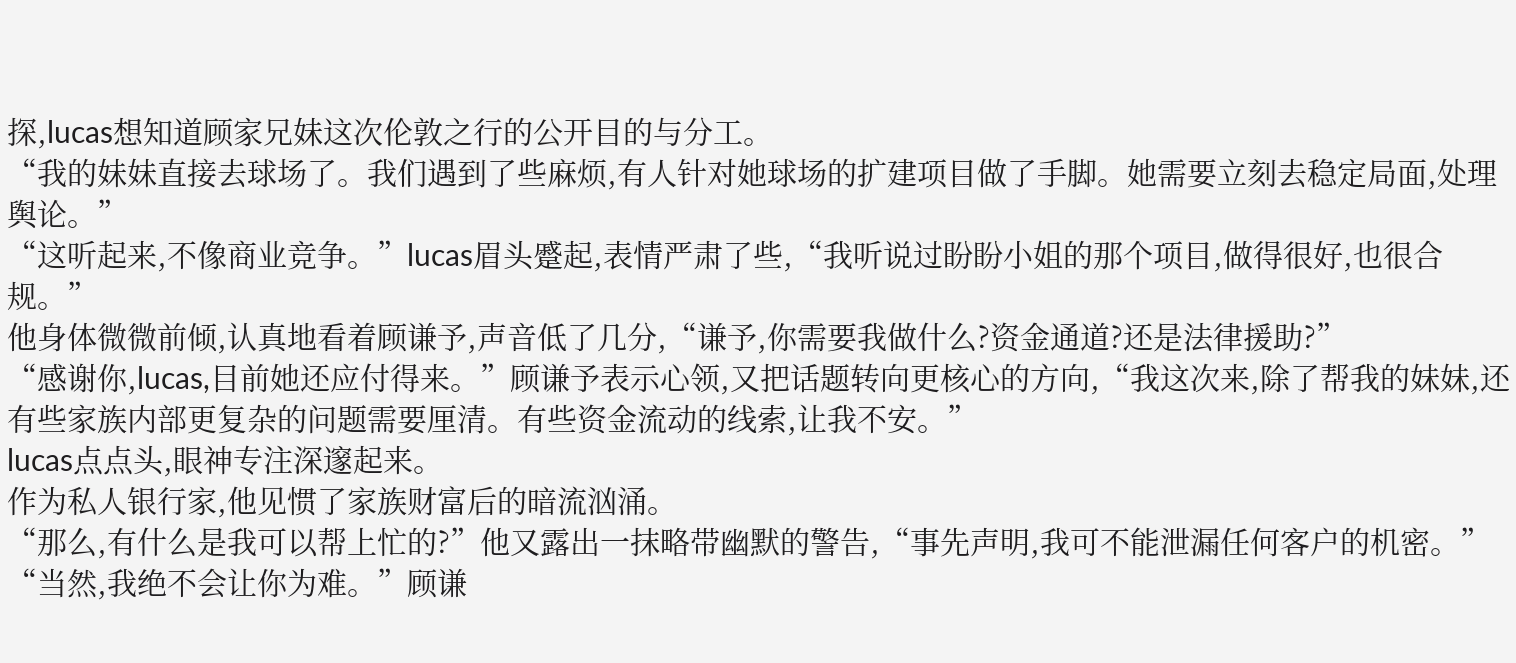探,lucas想知道顾家兄妹这次伦敦之行的公开目的与分工。
“我的妹妹直接去球场了。我们遇到了些麻烦,有人针对她球场的扩建项目做了手脚。她需要立刻去稳定局面,处理舆论。”
“这听起来,不像商业竞争。”lucas眉头蹙起,表情严肃了些,“我听说过盼盼小姐的那个项目,做得很好,也很合规。”
他身体微微前倾,认真地看着顾谦予,声音低了几分,“谦予,你需要我做什么?资金通道?还是法律援助?”
“感谢你,lucas,目前她还应付得来。”顾谦予表示心领,又把话题转向更核心的方向,“我这次来,除了帮我的妹妹,还有些家族内部更复杂的问题需要厘清。有些资金流动的线索,让我不安。”
lucas点点头,眼神专注深邃起来。
作为私人银行家,他见惯了家族财富后的暗流汹涌。
“那么,有什么是我可以帮上忙的?”他又露出一抹略带幽默的警告,“事先声明,我可不能泄漏任何客户的机密。”
“当然,我绝不会让你为难。”顾谦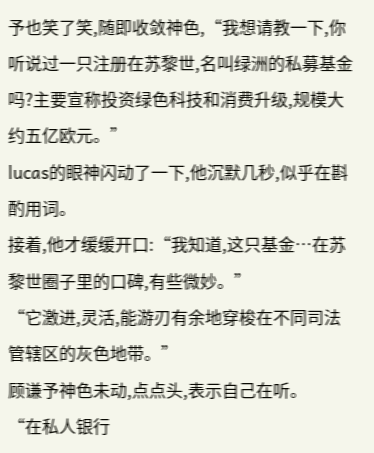予也笑了笑,随即收敛神色,“我想请教一下,你听说过一只注册在苏黎世,名叫绿洲的私募基金吗?主要宣称投资绿色科技和消费升级,规模大约五亿欧元。”
lucas的眼神闪动了一下,他沉默几秒,似乎在斟酌用词。
接着,他才缓缓开口:“我知道,这只基金…在苏黎世圈子里的口碑,有些微妙。”
“它激进,灵活,能游刃有余地穿梭在不同司法管辖区的灰色地带。”
顾谦予神色未动,点点头,表示自己在听。
“在私人银行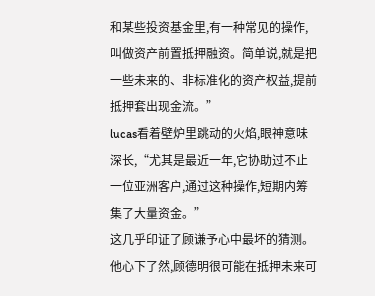和某些投资基金里,有一种常见的操作,叫做资产前置抵押融资。简单说,就是把一些未来的、非标准化的资产权益,提前抵押套出现金流。”
lucas看着壁炉里跳动的火焰,眼神意味深长,“尤其是最近一年,它协助过不止一位亚洲客户,通过这种操作,短期内筹集了大量资金。”
这几乎印证了顾谦予心中最坏的猜测。
他心下了然,顾德明很可能在抵押未来可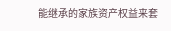能继承的家族资产权益来套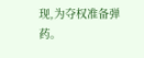现,为夺权准备弹药。